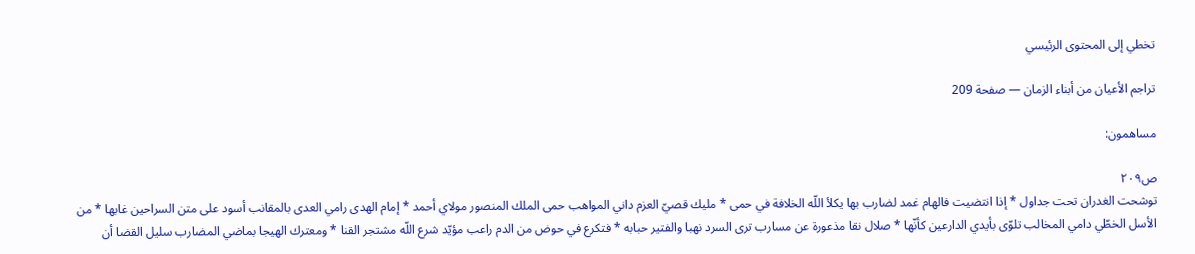تخطي إلى المحتوى الرئيسي

تراجم الأعيان من أبناء الزمان — صفحة 209

مساهمون:

ص٢٠٩
توشحت الغدران تحت جداول * إذا انتضيت فالهام غمد لضارب بها يكلأ اللّه الخلافة في حمى * مليك قصيّ العزم داني المواهب حمى الملك المنصور مولاي أحمد * إمام الهدى رامي العدى بالمقانب أسود على متن السراحين غابها * من الأسل الخطّي دامي المخالب تلوّى بأيدي الدارعين كأنّها * صلال نقا مذعورة عن مسارب ترى السرد نهبا والفتير حبابه * فتكرع في حوض من الدم راعب مؤيّد شرع اللّه مشتجر القنا * ومعترك الهيجا بماضي المضارب سليل القضا أن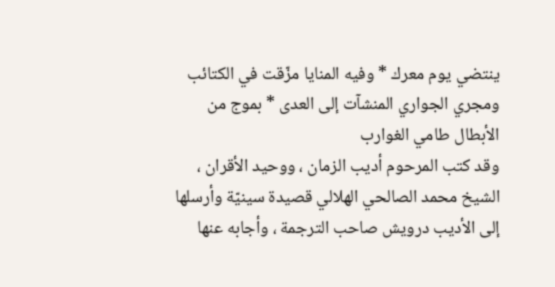ينتضي يوم معرك * وفيه المنايا مزّقت في الكتائب ومجري الجواري المنشآت إلى العدى * بموج من الأبطال طامي الغوارب
وقد كتب المرحوم أديب الزمان ، ووحيد الأقران ، الشيخ محمد الصالحي الهلالي قصيدة سينيّة وأرسلها إلى الأديب درويش صاحب الترجمة ، وأجابه عنها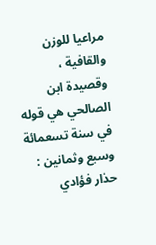مراعيا للوزن والقافية ، وقصيدة ابن الصالحي هي قوله في سنة تسعمائة وسبع وثمانين :
حذار فؤادي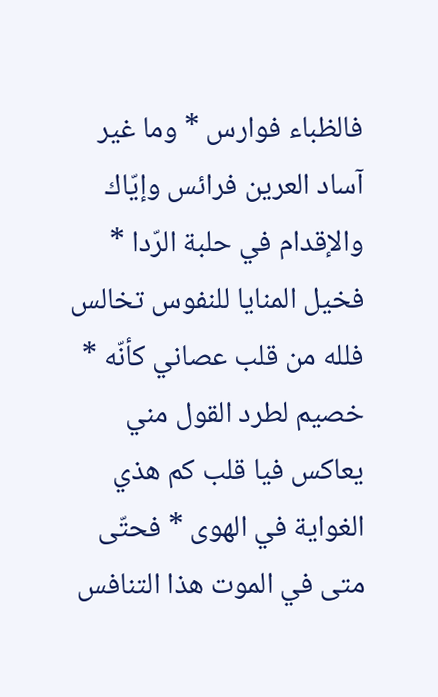فالظباء فوارس * وما غير آساد العرين فرائس وإيّاك والإقدام في حلبة الرّدا * فخيل المنايا للنفوس تخالس فلله من قلب عصاني كأنّه * خصيم لطرد القول مني يعاكس فيا قلب كم هذي الغواية في الهوى * فحتّى متى في الموت هذا التنافس